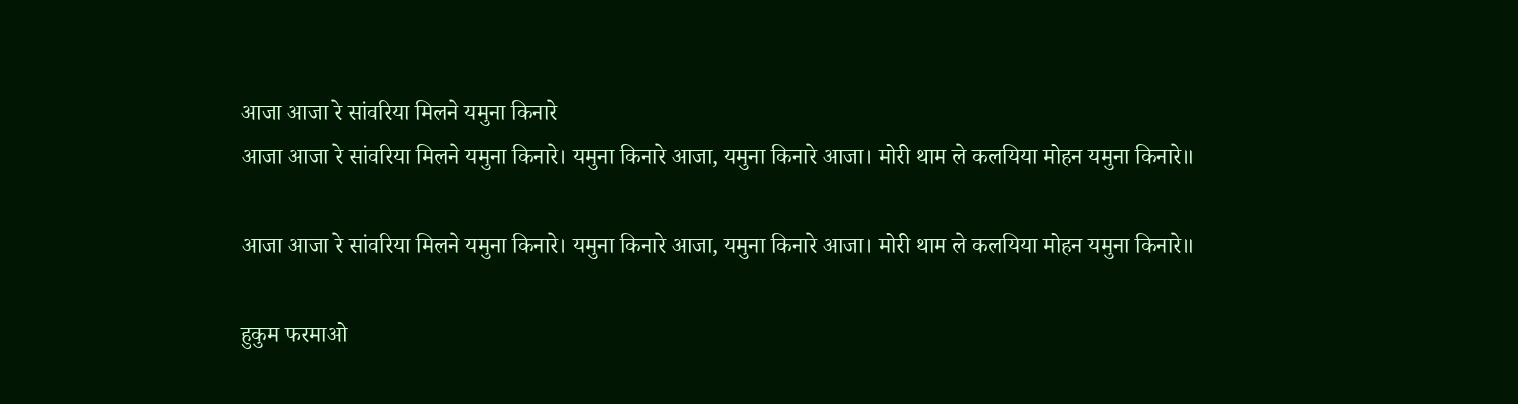आजा आजा रे सांवरिया मिलने यमुना किनारे
आजा आजा रे सांवरिया मिलने यमुना किनारे। यमुना किनारे आजा, यमुना किनारे आजा। मोरी थाम ले कलयिया मोहन यमुना किनारे॥

आजा आजा रे सांवरिया मिलने यमुना किनारे। यमुना किनारे आजा, यमुना किनारे आजा। मोरी थाम ले कलयिया मोहन यमुना किनारे॥

हुकुम फरमाओ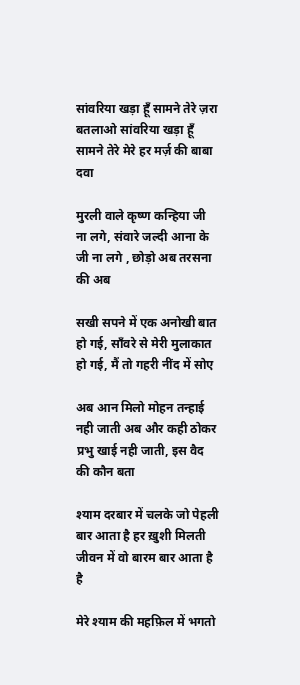सांवरिया खड़ा हूँ सामने तेरे ज़रा बतलाओ सांवरिया खड़ा हूँ सामने तेरे मेरे हर मर्ज़ की बाबा दवा

मुरली वाले कृष्ण कन्हिया जी ना लगे, संवारे जल्दी आना के जी ना लगे , छोड़ो अब तरसना की अब

सखी सपने में एक अनोखी बात हो गई, साँवरे से मेरी मुलाकात हो गई, मैं तो गहरी नींद में सोए

अब आन मिलो मोहन तन्हाई नही जाती अब और कही ठोकर प्रभु खाई नही जाती, इस वैद की कौन बता

श्याम दरबार में चलके जो पेहली बार आता है हर ख़ुशी मिलती जीवन में वो बारम बार आता है है

मेरे श्याम की महफ़िल में भगतो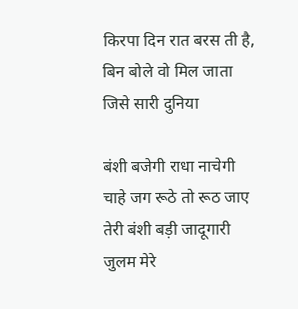किरपा दिन रात बरस ती है, बिन बोले वो मिल जाता जिसे सारी दुनिया

बंशी बजेगी राधा नाचेगी चाहे जग रूठे तो रूठ जाए तेरी बंशी बड़ी जादूगारी जुलम मेरे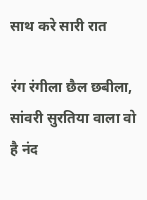साथ करे सारी रात

रंग रंगीला छैल छबीला, सांवरी सुरतिया वाला वो है नंद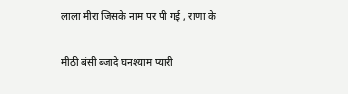लाला मीरा जिसके नाम पर पी गई , राणा के

मीठी बंसी ब्जादे घनश्याम प्यारी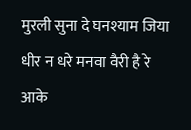मुरली सुना दे घनश्याम जिया धीर न धरे मनवा वैरी है रे आके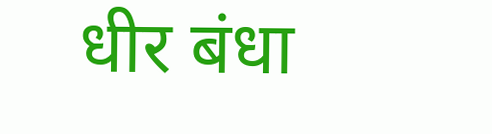धीर बंधा